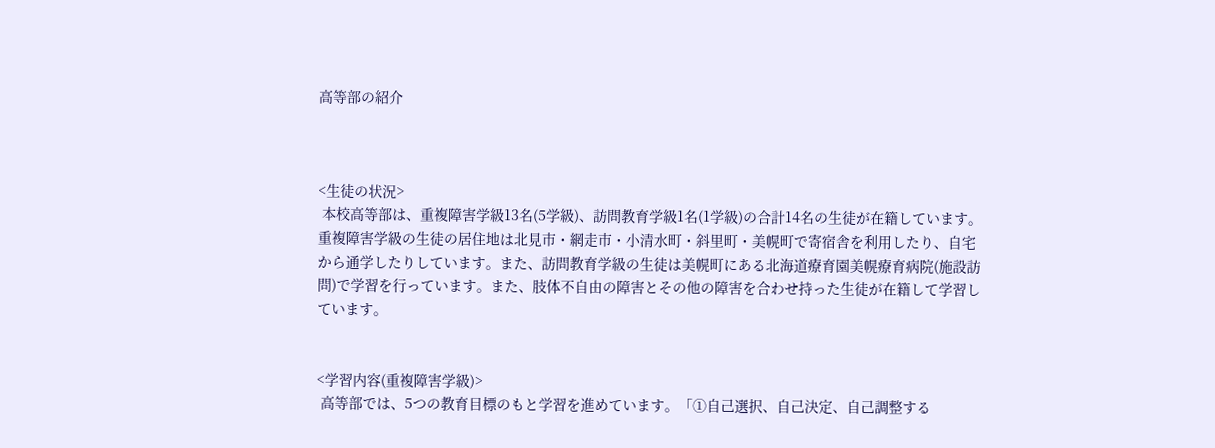高等部の紹介



<生徒の状況>
 本校高等部は、重複障害学級13名(5学級)、訪問教育学級1名(1学級)の合計14名の生徒が在籍しています。重複障害学級の生徒の居住地は北見市・網走市・小清水町・斜里町・美幌町で寄宿舎を利用したり、自宅から通学したりしています。また、訪問教育学級の生徒は美幌町にある北海道療育園美幌療育病院(施設訪問)で学習を行っています。また、肢体不自由の障害とその他の障害を合わせ持った生徒が在籍して学習しています。


<学習内容(重複障害学級)>
 高等部では、5つの教育目標のもと学習を進めています。「①自己選択、自己決定、自己調整する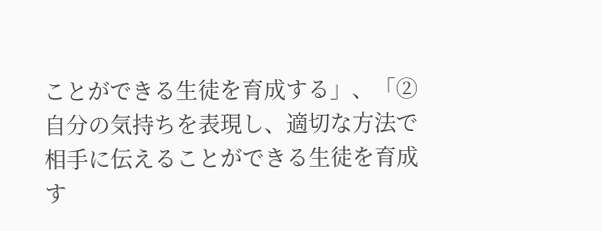ことができる生徒を育成する」、「②自分の気持ちを表現し、適切な方法で相手に伝えることができる生徒を育成す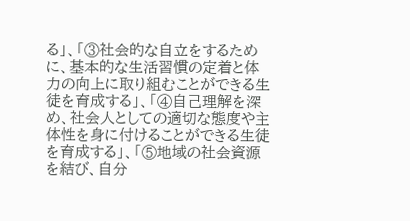る」、「③社会的な自立をするために、基本的な生活習慣の定着と体力の向上に取り組むことができる生徒を育成する」、「④自己理解を深め、社会人としての適切な態度や主体性を身に付けることができる生徒を育成する」、「⑤地域の社会資源を結び、自分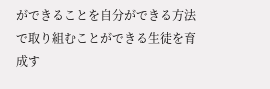ができることを自分ができる方法で取り組むことができる生徒を育成す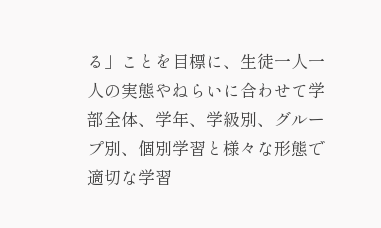る」ことを目標に、生徒一人一人の実態やねらいに合わせて学部全体、学年、学級別、グループ別、個別学習と様々な形態で適切な学習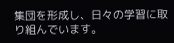集団を形成し、日々の学習に取り組んでいます。